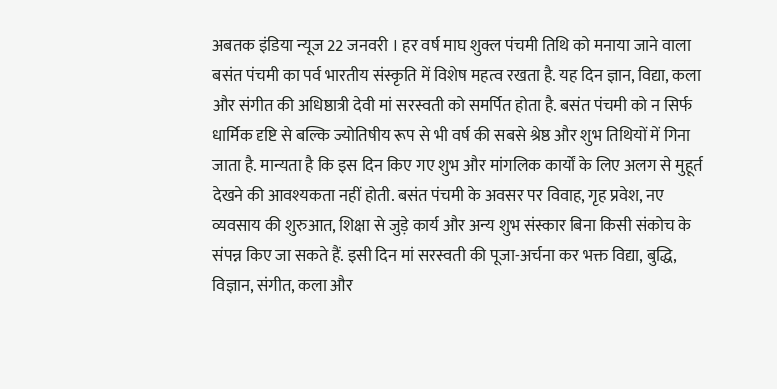अबतक इंडिया न्यूज 22 जनवरी । हर वर्ष माघ शुक्ल पंचमी तिथि को मनाया जाने वाला बसंत पंचमी का पर्व भारतीय संस्कृति में विशेष महत्व रखता है. यह दिन ज्ञान, विद्या, कला और संगीत की अधिष्ठात्री देवी मां सरस्वती को समर्पित होता है. बसंत पंचमी को न सिर्फ धार्मिक दृष्टि से बल्कि ज्योतिषीय रूप से भी वर्ष की सबसे श्रेष्ठ और शुभ तिथियों में गिना जाता है. मान्यता है कि इस दिन किए गए शुभ और मांगलिक कार्यों के लिए अलग से मुहूर्त देखने की आवश्यकता नहीं होती. बसंत पंचमी के अवसर पर विवाह, गृह प्रवेश, नए व्यवसाय की शुरुआत, शिक्षा से जुड़े कार्य और अन्य शुभ संस्कार बिना किसी संकोच के संपन्न किए जा सकते हैं. इसी दिन मां सरस्वती की पूजा-अर्चना कर भक्त विद्या, बुद्धि, विज्ञान, संगीत, कला और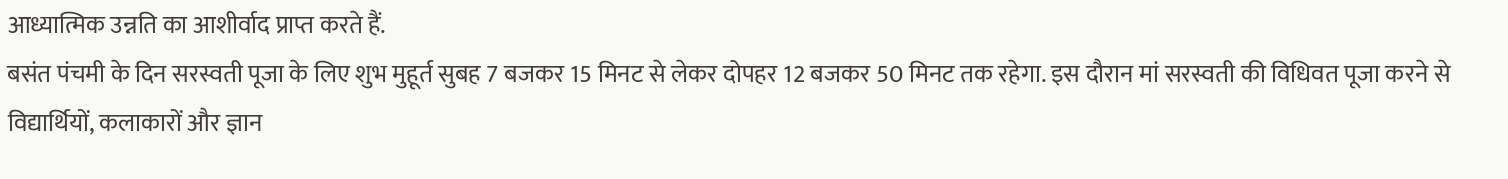आध्यात्मिक उन्नति का आशीर्वाद प्राप्त करते हैं.
बसंत पंचमी के दिन सरस्वती पूजा के लिए शुभ मुहूर्त सुबह 7 बजकर 15 मिनट से लेकर दोपहर 12 बजकर 50 मिनट तक रहेगा. इस दौरान मां सरस्वती की विधिवत पूजा करने से विद्यार्थियों, कलाकारों और ज्ञान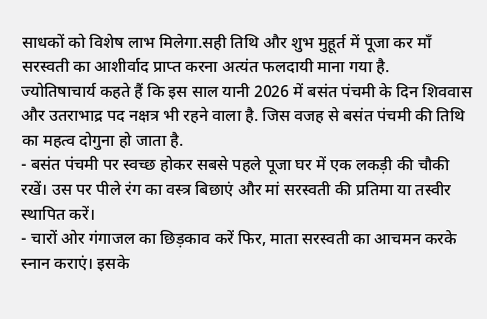साधकों को विशेष लाभ मिलेगा.सही तिथि और शुभ मुहूर्त में पूजा कर माँ सरस्वती का आशीर्वाद प्राप्त करना अत्यंत फलदायी माना गया है.
ज्योतिषाचार्य कहते हैं कि इस साल यानी 2026 में बसंत पंचमी के दिन शिववास और उतराभाद्र पद नक्षत्र भी रहने वाला है. जिस वजह से बसंत पंचमी की तिथि का महत्व दोगुना हो जाता है.
- बसंत पंचमी पर स्वच्छ होकर सबसे पहले पूजा घर में एक लकड़ी की चौकी रखें। उस पर पीले रंग का वस्त्र बिछाएं और मां सरस्वती की प्रतिमा या तस्वीर स्थापित करें।
- चारों ओर गंगाजल का छिड़काव करें फिर, माता सरस्वती का आचमन करके स्नान कराएं। इसके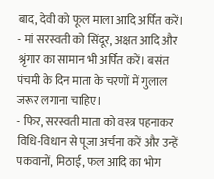बाद, देवी को फूल माला आदि अर्पित करें।
- मां सरस्वती को सिंदूर, अक्षत आदि और श्रृंगार का सामान भी अर्पित करें। बसंत पंचमी के दिन माता के चरणों में गुलाल जरूर लगाना चाहिए।
- फिर, सरस्वती माता को वस्त्र पहनाकर विधि-विधान से पूजा अर्चना करें और उन्हें पकवानों, मिठाई, फल आदि का भोग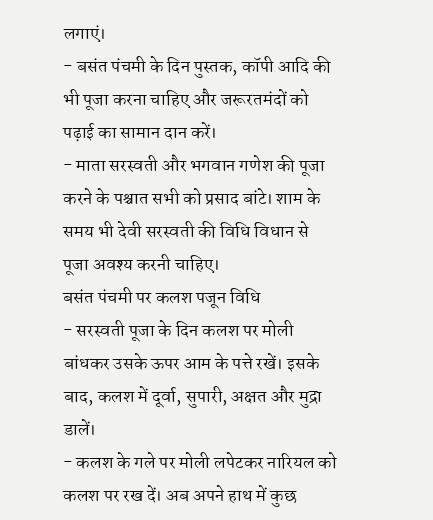लगाएं।
- बसंत पंचमी के दिन पुस्तक, कॉपी आदि की भी पूजा करना चाहिए और जरूरतमंदों को पढ़ाई का सामान दान करें।
- माता सरस्वती और भगवान गणेश की पूजा करने के पश्चात सभी को प्रसाद बांटे। शाम के समय भी देवी सरस्वती की विधि विधान से पूजा अवश्य करनी चाहिए।
बसंत पंचमी पर कलश पजून विधि
- सरस्वती पूजा के दिन कलश पर मोली बांधकर उसके ऊपर आम के पत्ते रखें। इसके बाद, कलश में दूर्वा, सुपारी, अक्षत और मुद्रा डालें।
- कलश के गले पर मोली लपेटकर नारियल को कलश पर रख दें। अब अपने हाथ में कुछ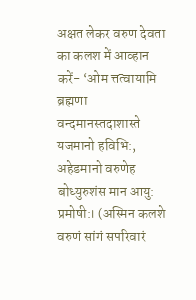अक्षत लेकर वरुण देवता का कलश में आव्हान करें- ‘ओम त्तत्वायामि ब्रह्मणा वन्दमानस्तदाशास्ते यजमानो हविभि:, अहेडमानो वरुणेह बोध्युरुशंस मान आयु: प्रमोषी:। (अस्मिन कलशे वरुणं सांगं सपरिवारं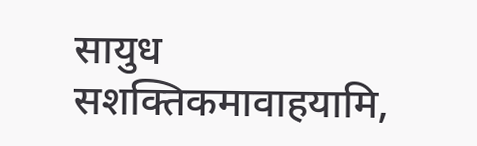सायुध सशक्तिकमावाहयामि,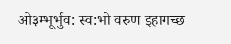ओ३म्भूर्भुव: स्व:भो वरुण इहागच्छ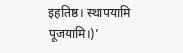इहतिष्ठ। स्थापयामि पूजयामि।)’